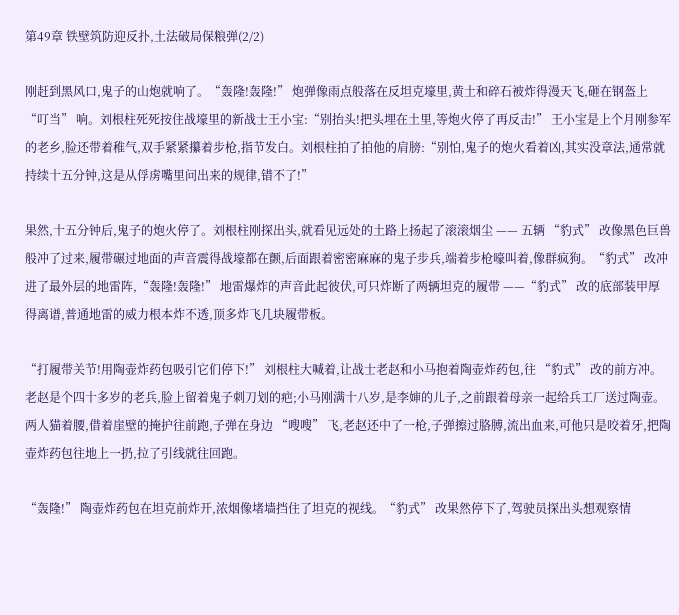第49章 铁壁筑防迎反扑,土法破局保粮弹(2/2)

刚赶到黑风口,鬼子的山炮就响了。“轰隆!轰隆!” 炮弹像雨点般落在反坦克壕里,黄土和碎石被炸得漫天飞,砸在钢盔上 “叮当” 响。刘根柱死死按住战壕里的新战士王小宝:“别抬头!把头埋在土里,等炮火停了再反击!” 王小宝是上个月刚参军的老乡,脸还带着稚气,双手紧紧攥着步枪,指节发白。刘根柱拍了拍他的肩膀:“别怕,鬼子的炮火看着凶,其实没章法,通常就持续十五分钟,这是从俘虏嘴里问出来的规律,错不了!”

果然,十五分钟后,鬼子的炮火停了。刘根柱刚探出头,就看见远处的土路上扬起了滚滚烟尘 —— 五辆 “豹式” 改像黑色巨兽般冲了过来,履带碾过地面的声音震得战壕都在颤,后面跟着密密麻麻的鬼子步兵,端着步枪嚎叫着,像群疯狗。“豹式” 改冲进了最外层的地雷阵,“轰隆!轰隆!” 地雷爆炸的声音此起彼伏,可只炸断了两辆坦克的履带 ——“豹式” 改的底部装甲厚得离谱,普通地雷的威力根本炸不透,顶多炸飞几块履带板。

“打履带关节!用陶壶炸药包吸引它们停下!” 刘根柱大喊着,让战士老赵和小马抱着陶壶炸药包,往 “豹式” 改的前方冲。老赵是个四十多岁的老兵,脸上留着鬼子刺刀划的疤;小马刚满十八岁,是李婶的儿子,之前跟着母亲一起给兵工厂送过陶壶。两人猫着腰,借着崖壁的掩护往前跑,子弹在身边 “嗖嗖” 飞,老赵还中了一枪,子弹擦过胳膊,流出血来,可他只是咬着牙,把陶壶炸药包往地上一扔,拉了引线就往回跑。

“轰隆!” 陶壶炸药包在坦克前炸开,浓烟像堵墙挡住了坦克的视线。“豹式” 改果然停下了,驾驶员探出头想观察情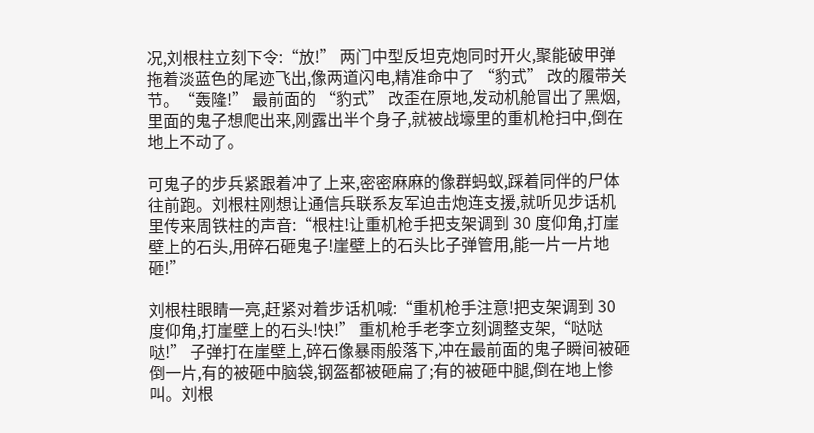况,刘根柱立刻下令:“放!” 两门中型反坦克炮同时开火,聚能破甲弹拖着淡蓝色的尾迹飞出,像两道闪电,精准命中了 “豹式” 改的履带关节。“轰隆!” 最前面的 “豹式” 改歪在原地,发动机舱冒出了黑烟,里面的鬼子想爬出来,刚露出半个身子,就被战壕里的重机枪扫中,倒在地上不动了。

可鬼子的步兵紧跟着冲了上来,密密麻麻的像群蚂蚁,踩着同伴的尸体往前跑。刘根柱刚想让通信兵联系友军迫击炮连支援,就听见步话机里传来周铁柱的声音:“根柱!让重机枪手把支架调到 30 度仰角,打崖壁上的石头,用碎石砸鬼子!崖壁上的石头比子弹管用,能一片一片地砸!”

刘根柱眼睛一亮,赶紧对着步话机喊:“重机枪手注意!把支架调到 30 度仰角,打崖壁上的石头!快!” 重机枪手老李立刻调整支架,“哒哒哒!” 子弹打在崖壁上,碎石像暴雨般落下,冲在最前面的鬼子瞬间被砸倒一片,有的被砸中脑袋,钢盔都被砸扁了;有的被砸中腿,倒在地上惨叫。刘根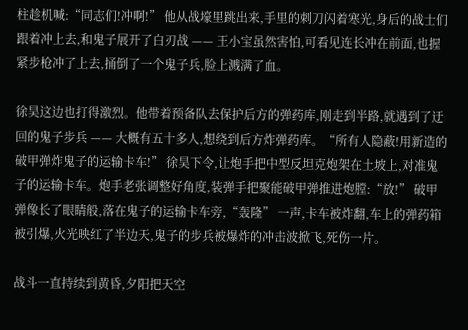柱趁机喊:“同志们!冲啊!” 他从战壕里跳出来,手里的刺刀闪着寒光,身后的战士们跟着冲上去,和鬼子展开了白刃战 —— 王小宝虽然害怕,可看见连长冲在前面,也握紧步枪冲了上去,捅倒了一个鬼子兵,脸上溅满了血。

徐昊这边也打得激烈。他带着预备队去保护后方的弹药库,刚走到半路,就遇到了迂回的鬼子步兵 —— 大概有五十多人,想绕到后方炸弹药库。“所有人隐蔽!用新造的破甲弹炸鬼子的运输卡车!” 徐昊下令,让炮手把中型反坦克炮架在土坡上,对准鬼子的运输卡车。炮手老张调整好角度,装弹手把聚能破甲弹推进炮膛:“放!” 破甲弹像长了眼睛般,落在鬼子的运输卡车旁,“轰隆” 一声,卡车被炸翻,车上的弹药箱被引爆,火光映红了半边天,鬼子的步兵被爆炸的冲击波掀飞,死伤一片。

战斗一直持续到黄昏,夕阳把天空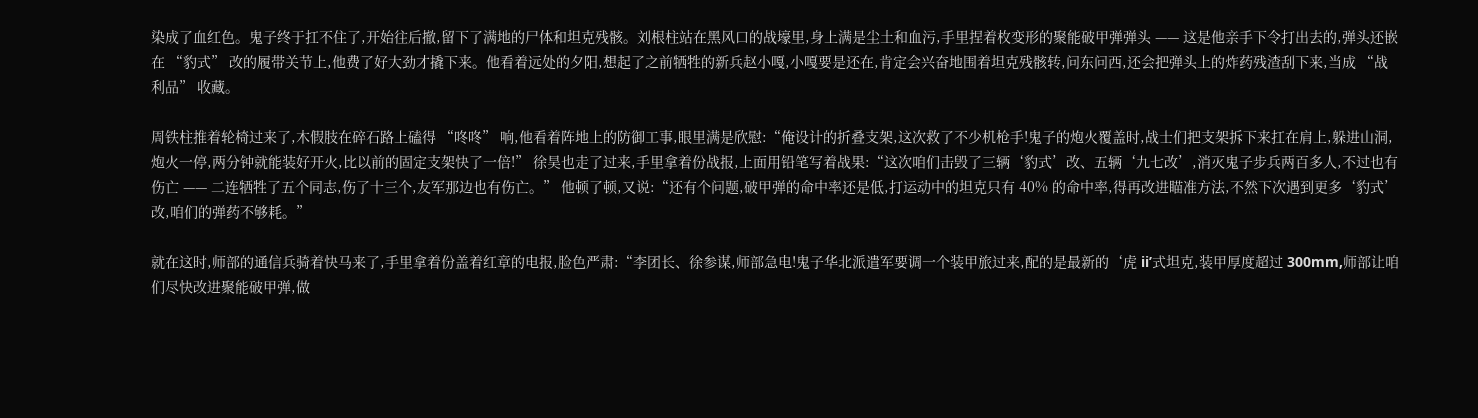染成了血红色。鬼子终于扛不住了,开始往后撤,留下了满地的尸体和坦克残骸。刘根柱站在黑风口的战壕里,身上满是尘土和血污,手里捏着枚变形的聚能破甲弹弹头 —— 这是他亲手下令打出去的,弹头还嵌在 “豹式” 改的履带关节上,他费了好大劲才撬下来。他看着远处的夕阳,想起了之前牺牲的新兵赵小嘎,小嘎要是还在,肯定会兴奋地围着坦克残骸转,问东问西,还会把弹头上的炸药残渣刮下来,当成 “战利品” 收藏。

周铁柱推着轮椅过来了,木假肢在碎石路上磕得 “咚咚” 响,他看着阵地上的防御工事,眼里满是欣慰:“俺设计的折叠支架,这次救了不少机枪手!鬼子的炮火覆盖时,战士们把支架拆下来扛在肩上,躲进山洞,炮火一停,两分钟就能装好开火,比以前的固定支架快了一倍!” 徐昊也走了过来,手里拿着份战报,上面用铅笔写着战果:“这次咱们击毁了三辆‘豹式’改、五辆‘九七改’,消灭鬼子步兵两百多人,不过也有伤亡 —— 二连牺牲了五个同志,伤了十三个,友军那边也有伤亡。” 他顿了顿,又说:“还有个问题,破甲弹的命中率还是低,打运动中的坦克只有 40% 的命中率,得再改进瞄准方法,不然下次遇到更多‘豹式’改,咱们的弹药不够耗。”

就在这时,师部的通信兵骑着快马来了,手里拿着份盖着红章的电报,脸色严肃:“李团长、徐参谋,师部急电!鬼子华北派遣军要调一个装甲旅过来,配的是最新的‘虎 ii’式坦克,装甲厚度超过 300mm,师部让咱们尽快改进聚能破甲弹,做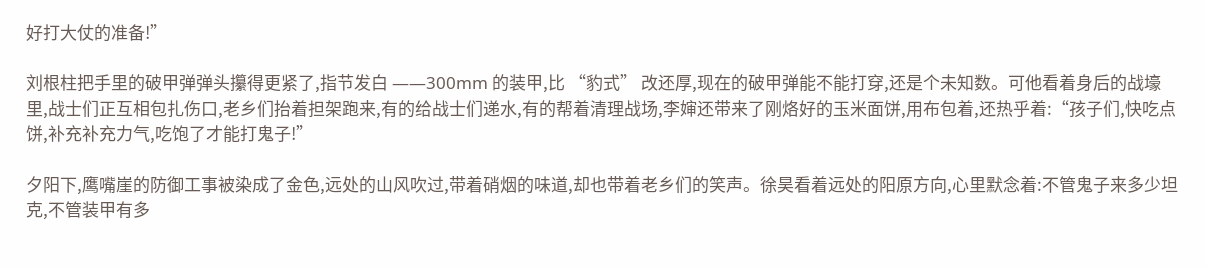好打大仗的准备!”

刘根柱把手里的破甲弹弹头攥得更紧了,指节发白 ——300mm 的装甲,比 “豹式” 改还厚,现在的破甲弹能不能打穿,还是个未知数。可他看着身后的战壕里,战士们正互相包扎伤口,老乡们抬着担架跑来,有的给战士们递水,有的帮着清理战场,李婶还带来了刚烙好的玉米面饼,用布包着,还热乎着:“孩子们,快吃点饼,补充补充力气,吃饱了才能打鬼子!”

夕阳下,鹰嘴崖的防御工事被染成了金色,远处的山风吹过,带着硝烟的味道,却也带着老乡们的笑声。徐昊看着远处的阳原方向,心里默念着:不管鬼子来多少坦克,不管装甲有多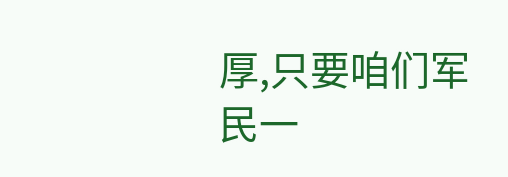厚,只要咱们军民一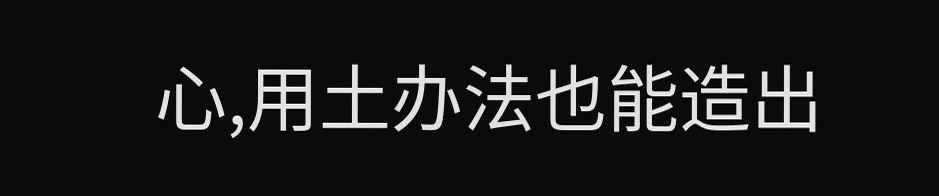心,用土办法也能造出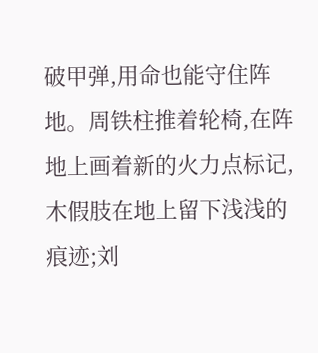破甲弹,用命也能守住阵地。周铁柱推着轮椅,在阵地上画着新的火力点标记,木假肢在地上留下浅浅的痕迹;刘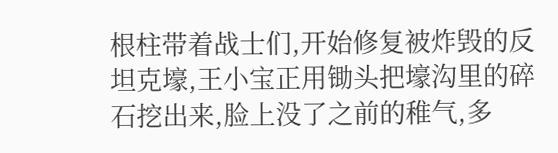根柱带着战士们,开始修复被炸毁的反坦克壕,王小宝正用锄头把壕沟里的碎石挖出来,脸上没了之前的稚气,多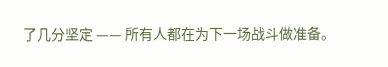了几分坚定 —— 所有人都在为下一场战斗做准备。